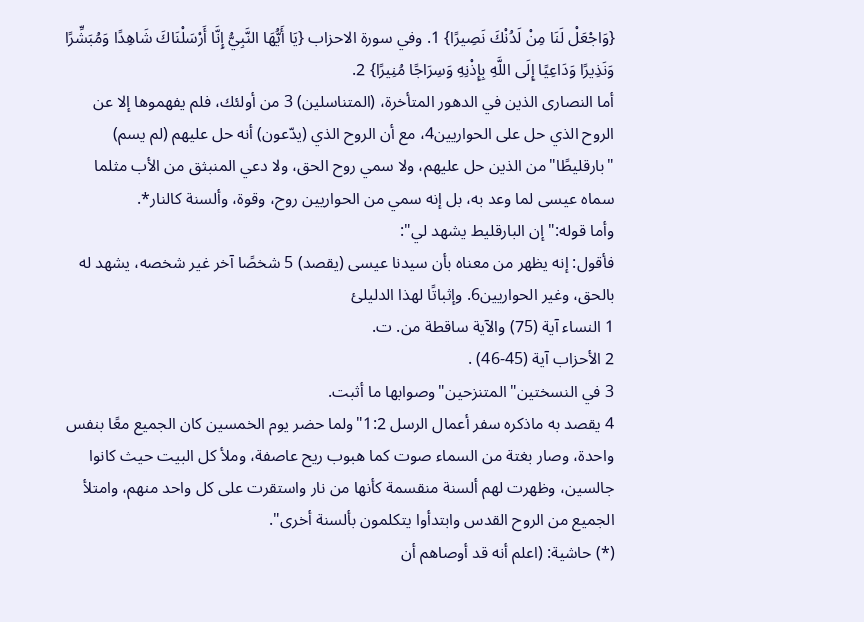{وَاجْعَلْ لَنَا مِنْ لَدُنْكَ نَصِيرًا} 1. وفي سورة الاحزاب {يَا أَيُّهَا النَّبِيُّ إِنَّا أَرْسَلْنَاكَ شَاهِدًا وَمُبَشِّرًا وَنَذِيرًا وَدَاعِيًا إِلَى اللَّهِ بِإِذْنِهِ وَسِرَاجًا مُنِيرًا} 2.
أما النصارى الذين في الدهور المتأخرة، (المتناسلين) 3 من أولئك، فلم يفهموها إلا عن الروح الذي حل على الحواريين4، مع أن الروح الذي (يدّعون) أنه حل عليهم (لم يسم) "بارقليطًا"من الذين حل عليهم، ولا سمي روح الحق، ولا دعي المنبثق من الأب مثلما سماه عيسى لما وعد به، بل إنه سمي من الحواريين روح، وقوة، وألسنة كالنار*.
وأما قوله:"إن البارقليط يشهد لي":
فأقول: إنه يظهر من معناه بأن سيدنا عيسى (يقصد) 5 شخصًا آخر غير شخصه، يشهد له بالحق، وغير الحواريين6. وإثباتًا لهذا الدليلئ
1 النساء آية (75) والآية ساقطة من. ت.
2 الأحزاب آية (45-46) .
3 في النسختين"المتنزحين"وصوابها ما أثبت.
4 يقصد به ماذكره سفر أعمال الرسل 1:2"ولما حضر يوم الخمسين كان الجميع معًا بنفس واحدة، وصار بغتة من السماء صوت كما هبوب ريح عاصفة، وملأ كل البيت حيث كانوا جالسين، وظهرت لهم ألسنة منقسمة كأنها من نار واستقرت على كل واحد منهم، وامتلأ الجميع من الروح القدس وابتدأوا يتكلمون بألسنة أخرى".
(*) حاشية: (اعلم أنه قد أوصاهم أن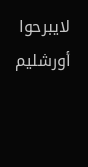لايبرحوا أورشليم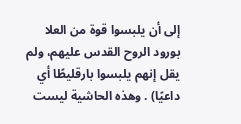إلى أن يلبسوا قوة من العلا بورود الروح القدس عليهم، ولم يقل إنهم يلبسوا بارقليطًا أي داعيًا) . وهذه الحاشية ليست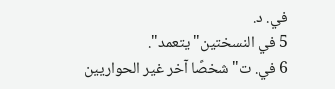في. د.
5 في النسختين"يتعمد".
6 في. ت"شخصًا آخر غير الحواريين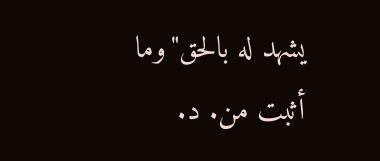يشهد له بالحق"وما أثبت من. د.